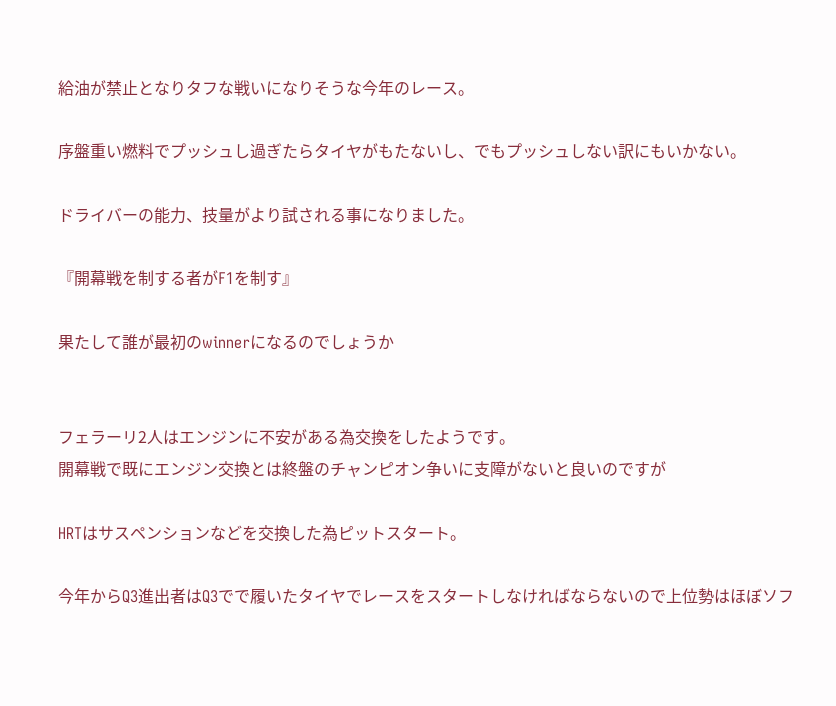給油が禁止となりタフな戦いになりそうな今年のレース。

序盤重い燃料でプッシュし過ぎたらタイヤがもたないし、でもプッシュしない訳にもいかない。

ドライバーの能力、技量がより試される事になりました。

『開幕戦を制する者がF1を制す』

果たして誰が最初のwinnerになるのでしょうか


フェラーリ2人はエンジンに不安がある為交換をしたようです。
開幕戦で既にエンジン交換とは終盤のチャンピオン争いに支障がないと良いのですが

HRTはサスペンションなどを交換した為ピットスタート。

今年からQ3進出者はQ3でで履いたタイヤでレースをスタートしなければならないので上位勢はほぼソフ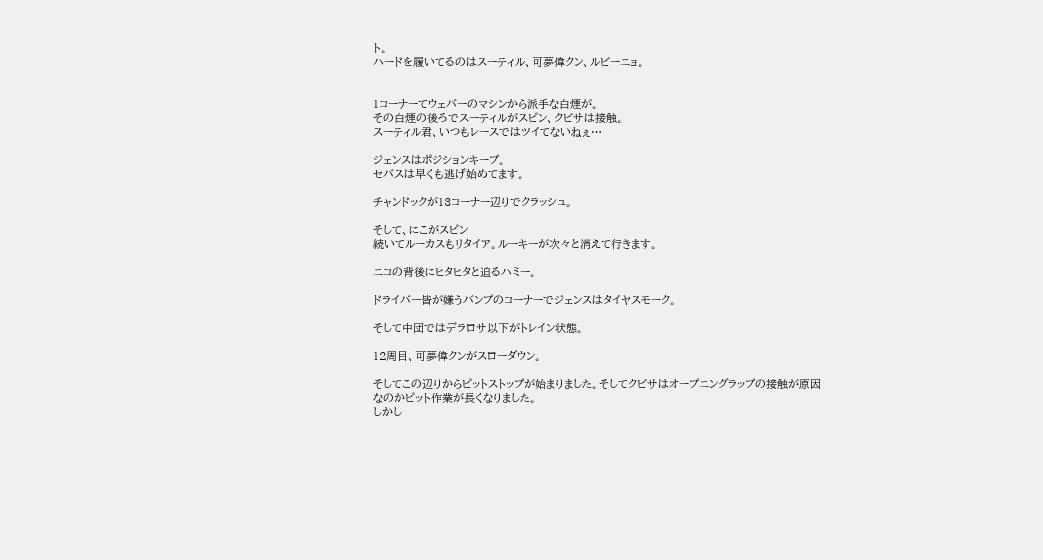ト。
ハードを履いてるのはスーティル、可夢偉クン、ルビーニョ。


1コーナーてウェバーのマシンから派手な白煙が。
その白煙の後ろでスーティルがスピン、クビサは接触。
スーティル君、いつもレースではツイてないねぇ…

ジェンスはポジションキープ。
セバスは早くも逃げ始めてます。

チャンドックが13コーナー辺りでクラッシュ。

そして、にこがスピン
続いてルーカスもリタイア。ルーキーが次々と消えて行きます。

ニコの背後にヒタヒタと迫るハミー。

ドライバー皆が嫌うバンプのコーナーでジェンスはタイヤスモーク。

そして中団ではデラロサ以下がトレイン状態。

12周目、可夢偉クンがスローダウン。

そしてこの辺りからピットストップが始まりました。そしてクビサはオープニングラップの接触が原因なのかピット作業が長くなりました。
しかし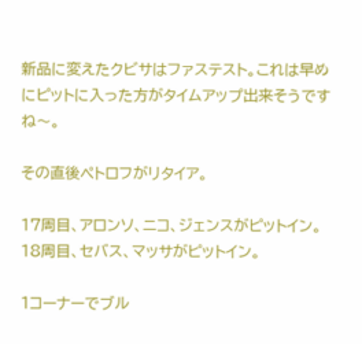新品に変えたクビサはファステスト。これは早めにピットに入った方がタイムアップ出来そうですね〜。

その直後ペトロフがリタイア。

17周目、アロンソ、ニコ、ジェンスがピットイン。
18周目、セバス、マッサがピットイン。

1コーナーでブル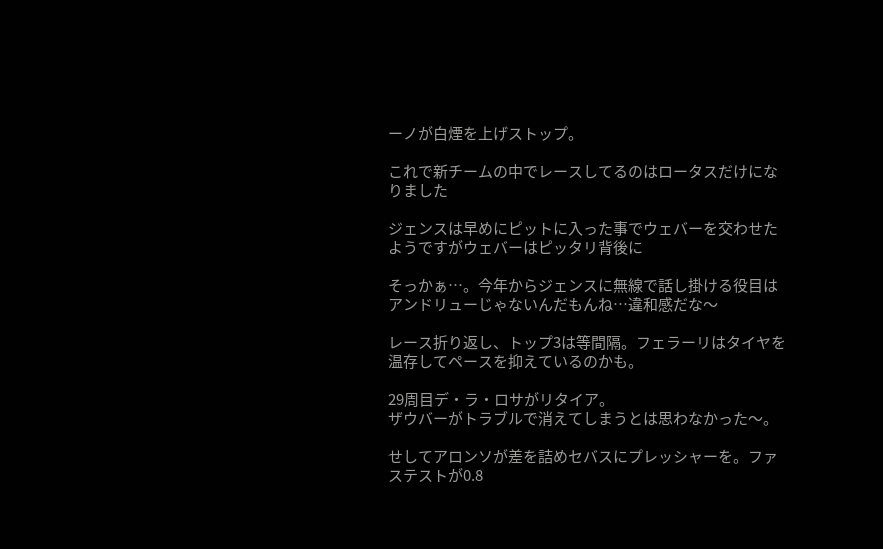ーノが白煙を上げストップ。

これで新チームの中でレースしてるのはロータスだけになりました

ジェンスは早めにピットに入った事でウェバーを交わせたようですがウェバーはピッタリ背後に

そっかぁ…。今年からジェンスに無線で話し掛ける役目はアンドリューじゃないんだもんね…違和感だな〜

レース折り返し、トップ3は等間隔。フェラーリはタイヤを温存してペースを抑えているのかも。

29周目デ・ラ・ロサがリタイア。
ザウバーがトラブルで消えてしまうとは思わなかった〜。

せしてアロンソが差を詰めセバスにプレッシャーを。ファステストが0.8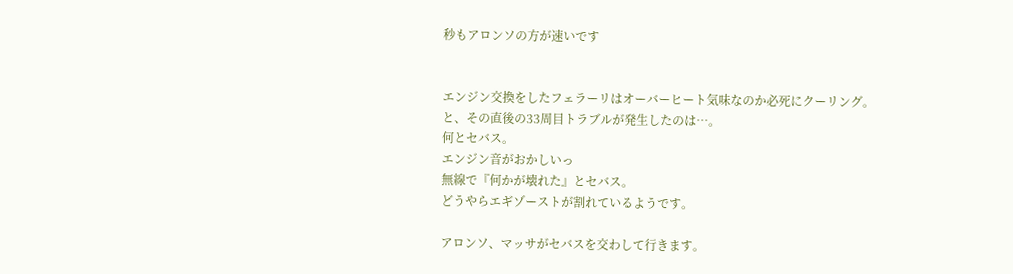秒もアロンソの方が速いです


エンジン交換をしたフェラーリはオーバーヒート気味なのか必死にクーリング。
と、その直後の33周目トラブルが発生したのは…。
何とセバス。
エンジン音がおかしいっ
無線で『何かが壊れた』とセバス。
どうやらエギゾーストが割れているようです。

アロンソ、マッサがセバスを交わして行きます。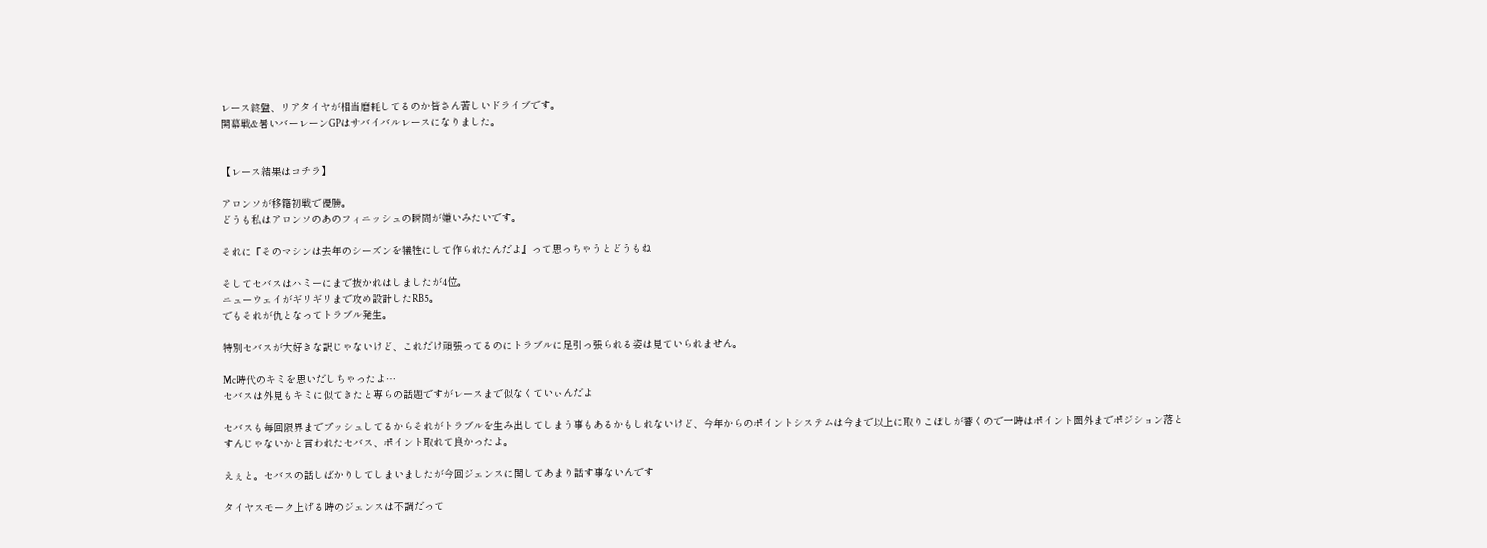レース終盤、リアタイヤが相当磨耗してるのか皆さん苦しいドライブです。
開幕戦&暑いバーレーンGPはサバイバルレースになりました。


【レース結果はコチラ】

アロンソが移籍初戦で優勝。
どうも私はアロンソのあのフィニッシュの瞬間が嫌いみたいです。

それに『そのマシンは去年のシーズンを犠牲にして作られたんだよ』って思っちゃうとどうもね

そしてセバスはハミーにまで抜かれはしましたが4位。
ニューウェイがギリギリまで攻め設計したRB5。
でもそれが仇となってトラブル発生。

特別セバスが大好きな訳じゃないけど、これだけ頑張ってるのにトラブルに足引っ張られる姿は見ていられません。

Mc時代のキミを思いだしちゃったよ…
セバスは外見もキミに似てきたと専らの話題ですがレースまで似なくていぃんだよ

セバスも毎回限界までプッシュしてるからそれがトラブルを生み出してしまう事もあるかもしれないけど、今年からのポイントシステムは今まで以上に取りこぼしが響くので一時はポイント圏外までポジション落とすんじゃないかと言われたセバス、ポイント取れて良かったよ。

えぇと。セバスの話しばかりしてしまいましたが今回ジェンスに関してあまり話す事ないんです

タイヤスモーク上げる時のジェンスは不調だって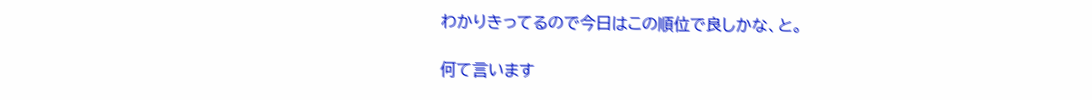わかりきってるので今日はこの順位で良しかな、と。

何て言います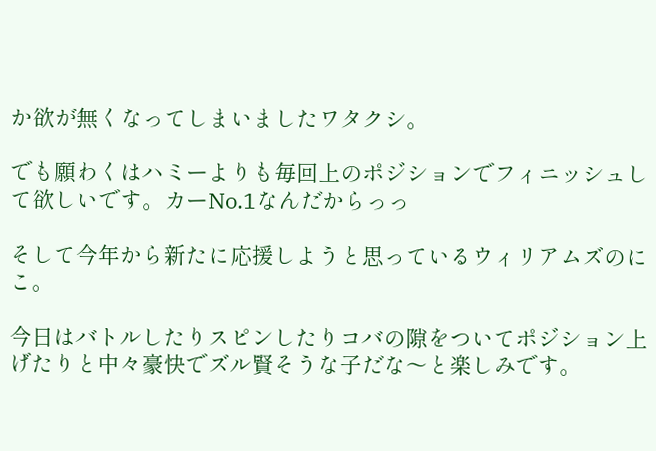か欲が無くなってしまいましたワタクシ。

でも願わくはハミーよりも毎回上のポジションでフィニッシュして欲しいです。カーNo.1なんだからっっ

そして今年から新たに応援しようと思っているウィリアムズのにこ。

今日はバトルしたりスピンしたりコバの隙をついてポジション上げたりと中々豪快でズル賢そうな子だな〜と楽しみです。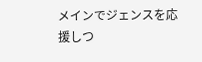メインでジェンスを応援しつ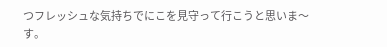つフレッシュな気持ちでにこを見守って行こうと思いま〜す。